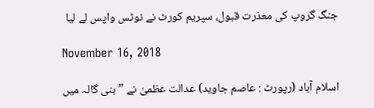جنگ گروپ کی معذرت قبول، سپریم کورٹ نے نوٹس واپس لے لیا

November 16, 2018

اسلام آباد (رپورٹ : عاصم جاوید) عدالت عظمیٰ نے ”بنی گالہ میں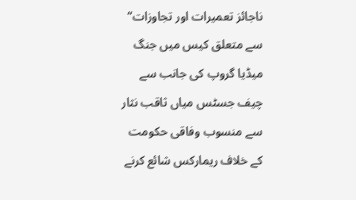ناجائز تعمیرات اور تجاوزات“ سے متعلق کیس میں جنگ میڈیا گروپ کی جانب سے چیف جسٹس میاں ثاقب نثار سے منسوب وفاقی حکومت کے خلاف ریمارکس شائع کرنے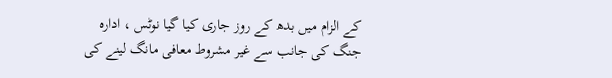کے الزام میں بدھ کے روز جاری کیا گیا نوٹس ، ادارہ جنگ کی جانب سے غیر مشروط معافی مانگ لینے کی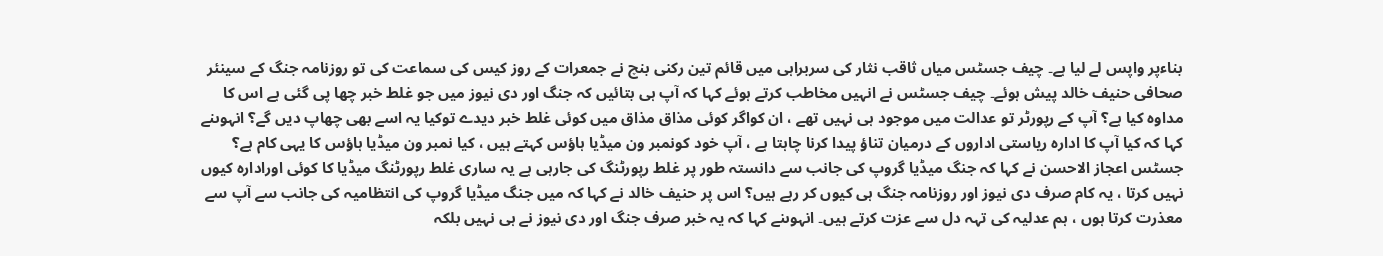بناءپر واپس لے لیا ہے۔ چیف جسٹس میاں ثاقب نثار کی سربراہی میں قائم تین رکنی بنچ نے جمعرات کے روز کیس کی سماعت کی تو روزنامہ جنگ کے سینئر صحافی حنیف خالد پیش ہوئے۔ چیف جسٹس نے انہیں مخاطب کرتے ہوئے کہا کہ آپ ہی بتائیں کہ جنگ اور دی نیوز میں جو غلط خبر چھا پی گئی ہے اس کا مداوہ کیا ہے؟ آپ کے رپورٹر تو عدالت میں موجود ہی نہیں تھے ، ان کواگر کوئی مذاق مذاق میں کوئی غلط خبر دیدے توکیا یہ اسے بھی چھاپ دیں گے؟ انہوںنے کہا کہ کیا آپ کا ادارہ ریاستی اداروں کے درمیان تناؤ پیدا کرنا چاہتا ہے ، آپ خود کونمبر ون میڈیا ہاؤس کہتے ہیں ، کیا نمبر ون میڈیا ہاؤس کا یہی کام ہے؟ جسٹس اعجاز الاحسن نے کہا کہ جنگ میڈیا گروپ کی جانب سے دانستہ طور پر غلط رپورٹنگ کی جارہی ہے یہ ساری غلط رپورٹنگ میڈیا کا کوئی اورادارہ کیوں نہیں کرتا ، یہ کام صرف دی نیوز اور روزنامہ جنگ ہی کیوں کر رہے ہیں؟ اس پر حنیف خالد نے کہا کہ میں جنگ میڈیا گروپ کی انتظامیہ کی جانب سے آپ سے معذرت کرتا ہوں ، ہم عدلیہ کی تہہ دل سے عزت کرتے ہیں۔ انہوںنے کہا کہ یہ خبر صرف جنگ اور دی نیوز نے ہی نہیں بلکہ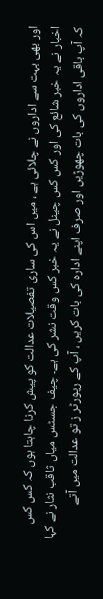اور بھی بہت سے اداروں نے چلائی ہے ، میں اس کی ساری تفصیلات عدالت کو پیش کرنا چاہتا ہوں کہ کس کس اخبار نے یہ خبر شائع کی اور کس کس چینل نے یہ خبر کس وقت نشر کی ہے۔ چیف جسٹس میاں ثاقب نثار نے کہا کہ آپ باقی اداروں کی بات چھوڑیں اور صرف اپنے ادارہ کی بات کریں ، آپ کے رپورٹر ز تو عدالت میں آتے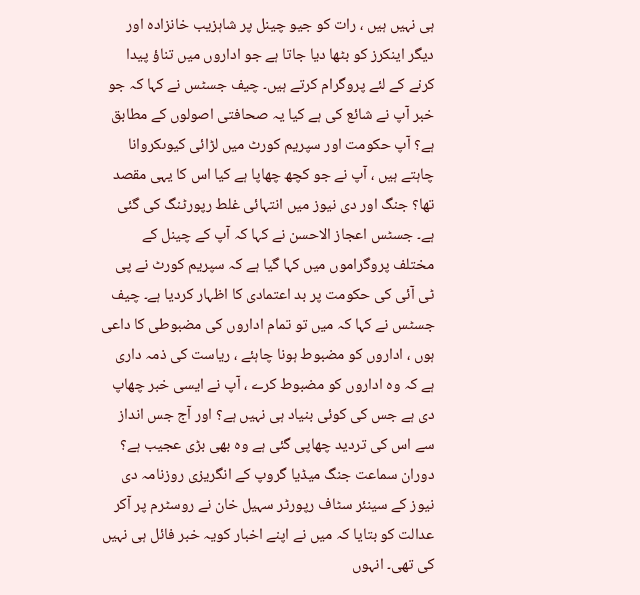ہی نہیں ہیں ، رات کو جیو چینل پر شاہزیب خانزادہ اور دیگر اینکرز کو بٹھا دیا جاتا ہے جو اداروں میں تناؤ پیدا کرنے کے لئے پروگرام کرتے ہیں۔ چیف جسٹس نے کہا کہ جو خبر آپ نے شائع کی ہے کیا یہ صحافتی اصولوں کے مطابق ہے؟ آپ حکومت اور سپریم کورٹ میں لڑائی کیوںکروانا چاہتے ہیں ، آپ نے جو کچھ چھاپا ہے کیا اس کا یہی مقصد تھا؟ جنگ اور دی نیوز میں انتہائی غلط رپورٹنگ کی گئی ہے۔ جسٹس اعجاز الاحسن نے کہا کہ آپ کے چینل کے مختلف پروگراموں میں کہا گیا ہے کہ سپریم کورٹ نے پی ٹی آئی کی حکومت پر بد اعتمادی کا اظہار کردیا ہے۔ چیف جسٹس نے کہا کہ میں تو تمام اداروں کی مضبوطی کا داعی ہوں ، اداروں کو مضبوط ہونا چاہئے ، ریاست کی ذمہ داری ہے کہ وہ اداروں کو مضبوط کرے ، آپ نے ایسی خبر چھاپ دی ہے جس کی کوئی بنیاد ہی نہیں ہے؟ اور آج جس انداز سے اس کی تردید چھاپی گئی ہے وہ بھی بڑی عجیب ہے؟ دوران سماعت جنگ میڈیا گروپ کے انگریزی روزنامہ دی نیوز کے سینئر سٹاف رپورٹر سہیل خان نے روسٹرم پر آکر عدالت کو بتایا کہ میں نے اپنے اخبار کویہ خبر فائل ہی نہیں کی تھی۔ انہوں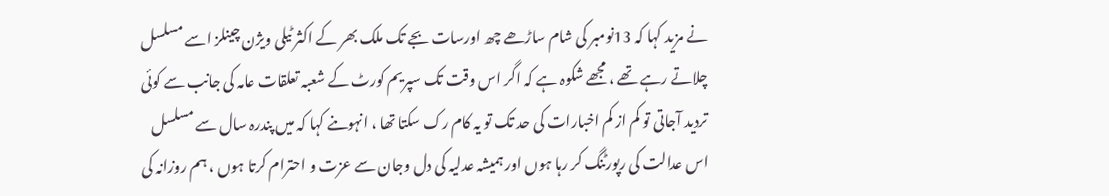نے مزید کہا کہ 13نومبر کی شام ساڑھے چھ اورسات بجے تک ملک بھر کے اکثر ٹیلی ویژن چینلز اسے مسلسل چلاتے رہے تھے ، مجھے شکوہ ہے کہ اگر اس وقت تک سپریم کورٹ کے شعبہ تعلقات عامہ کی جانب سے کوئی تردید آجاتی تو کم از کم اخبارات کی حد تک تو یہ کام رک سکتا تھا ، انہوںنے کہا کہ میں پندرہ سال سے مسلسل اس عدالت کی رپورٹنگ کر رہا ہوں اور ہمیشہ عدلیہ کی دل وجان سے عزت و احترام کرتا ہوں ، ہم روزانہ کی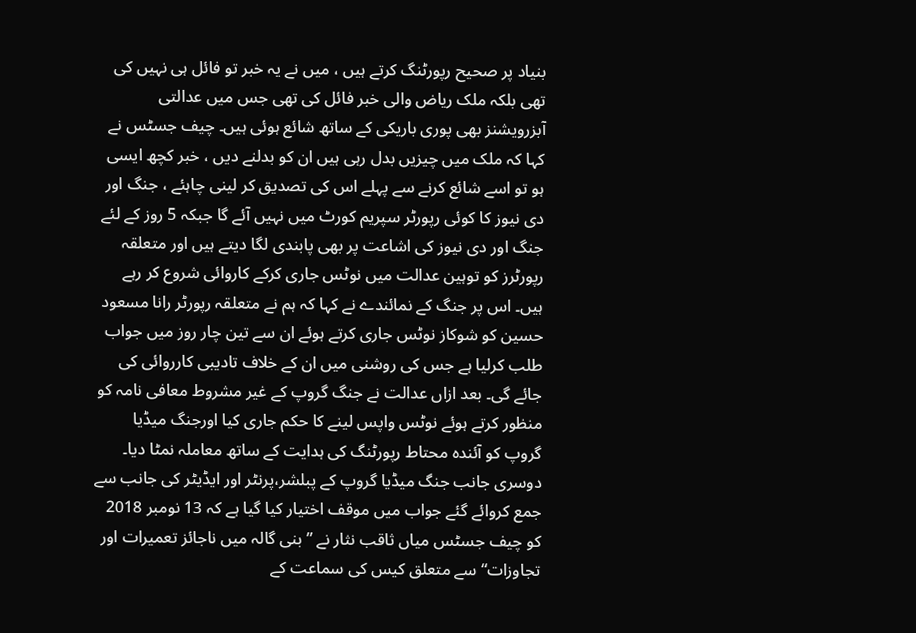بنیاد پر صحیح رپورٹنگ کرتے ہیں ، میں نے یہ خبر تو فائل ہی نہیں کی تھی بلکہ ملک ریاض والی خبر فائل کی تھی جس میں عدالتی آبزرویشنز بھی پوری باریکی کے ساتھ شائع ہوئی ہیں۔ چیف جسٹس نے کہا کہ ملک میں چیزیں بدل رہی ہیں ان کو بدلنے دیں ، خبر کچھ ایسی ہو تو اسے شائع کرنے سے پہلے اس کی تصدیق کر لینی چاہئے ، جنگ اور دی نیوز کا کوئی رپورٹر سپریم کورٹ میں نہیں آئے گا جبکہ 5 روز کے لئے جنگ اور دی نیوز کی اشاعت پر بھی پابندی لگا دیتے ہیں اور متعلقہ رپورٹرز کو توہین عدالت میں نوٹس جاری کرکے کاروائی شروع کر رہے ہیں۔ اس پر جنگ کے نمائندے نے کہا کہ ہم نے متعلقہ رپورٹر رانا مسعود حسین کو شوکاز نوٹس جاری کرتے ہوئے ان سے تین چار روز میں جواب طلب کرلیا ہے جس کی روشنی میں ان کے خلاف تادیبی کارروائی کی جائے گی۔ بعد ازاں عدالت نے جنگ گروپ کے غیر مشروط معافی نامہ کو منظور کرتے ہوئے نوٹس واپس لینے کا حکم جاری کیا اورجنگ میڈیا گروپ کو آئندہ محتاط رپورٹنگ کی ہدایت کے ساتھ معاملہ نمٹا دیا۔ دوسری جانب جنگ میڈیا گروپ کے پبلشر،پرنٹر اور ایڈیٹر کی جانب سے جمع کروائے گئے جواب میں موقف اختیار کیا گیا ہے کہ 13 نومبر 2018 کو چیف جسٹس میاں ثاقب نثار نے ”بنی گالہ میں ناجائز تعمیرات اور تجاوزات“ سے متعلق کیس کی سماعت کے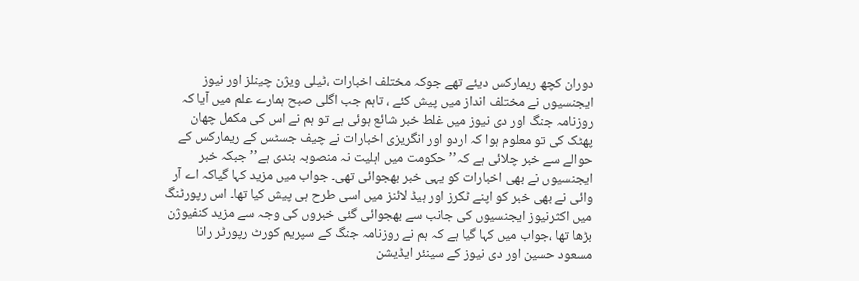دوران کچھ ریمارکس دیئے تھے جوکہ مختلف اخبارات ،ٹیلی ویژن چینلز اور نیوز ایجنسیوں نے مختلف انداز میں پیش کئے ، تاہم جب اگلی صبح ہمارے علم میں آیا کہ روزنامہ جنگ اور دی نیوز میں غلط خبر شائع ہوئی ہے تو ہم نے اس کی مکمل چھان پھٹک کی تو معلوم ہوا کہ اردو اور انگریزی اخبارات نے چیف جسٹس کے ریمارکس کے حوالے سے خبر چلائی ہے کہʼʼ حکومت میں اہلیت نہ منصوبہ بندی ہےʼʼ جبکہ خبر ایجنسیوں نے بھی اخبارات کو یہی خبر بھجوائی تھی۔ جواب میں مزید کہا گیاکہ اے آر وائی نے بھی خبر کو اپنے ٹکرز اور ہیڈ لائنز میں اسی طرح ہی پیش کیا تھا۔ اس رپورٹنگ میں اکثرنیوز ایجنسیوں کی جانب سے بھجوائی گئی خبروں کی وجہ سے مزید کنفیوژن بڑھا تھا ،جواب میں کہا گیا ہے کہ ہم نے روزنامہ جنگ کے سپریم کورٹ رپورٹر رانا مسعود حسین اور دی نیوز کے سینئر ایڈیشن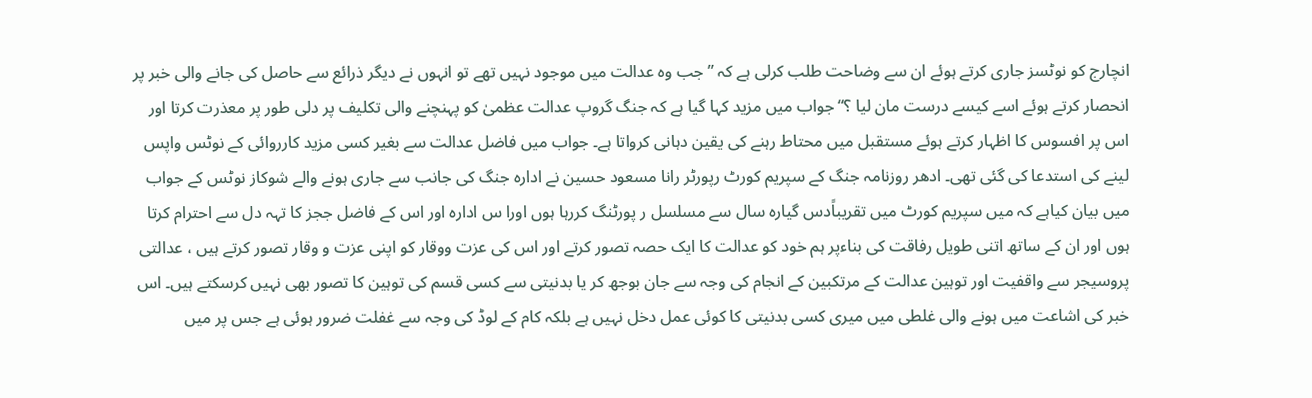انچارج کو نوٹسز جاری کرتے ہوئے ان سے وضاحت طلب کرلی ہے کہ ”جب وہ عدالت میں موجود نہیں تھے تو انہوں نے دیگر ذرائع سے حاصل کی جانے والی خبر پر انحصار کرتے ہوئے اسے کیسے درست مان لیا ؟“ جواب میں مزید کہا گیا ہے کہ جنگ گروپ عدالت عظمیٰ کو پہنچنے والی تکلیف پر دلی طور پر معذرت کرتا اور اس پر افسوس کا اظہار کرتے ہوئے مستقبل میں محتاط رہنے کی یقین دہانی کرواتا ہے۔ جواب میں فاضل عدالت سے بغیر کسی مزید کارروائی کے نوٹس واپس لینے کی استدعا کی گئی تھی۔ ادھر روزنامہ جنگ کے سپریم کورٹ رپورٹر رانا مسعود حسین نے ادارہ جنگ کی جانب سے جاری ہونے والے شوکاز نوٹس کے جواب میں بیان کیاہے کہ میں سپریم کورٹ میں تقریباًدس گیارہ سال سے مسلسل ر پورٹنگ کررہا ہوں اورا س ادارہ اور اس کے فاضل ججز کا تہہ دل سے احترام کرتا ہوں اور ان کے ساتھ اتنی طویل رفاقت کی بناءپر ہم خود کو عدالت کا ایک حصہ تصور کرتے اور اس کی عزت ووقار کو اپنی عزت و وقار تصور کرتے ہیں ، عدالتی پروسیجر سے واقفیت اور توہین عدالت کے مرتکبین کے انجام کی وجہ سے جان بوجھ کر یا بدنیتی سے کسی قسم کی توہین کا تصور بھی نہیں کرسکتے ہیں۔ اس خبر کی اشاعت میں ہونے والی غلطی میں میری کسی بدنیتی کا کوئی عمل دخل نہیں ہے بلکہ کام کے لوڈ کی وجہ سے غفلت ضرور ہوئی ہے جس پر میں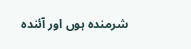شرمندہ ہوں اور آئندہ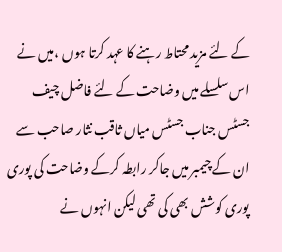کے لئے مزید محتاط رہنے کا عہد کرتا ہوں ،میں نے اس سلسلے میں وضاحت کے لئے فاضل چیف جسٹس جناب جسٹس میاں ثاقب نثار صاحب سے ان کے چیمبر میں جاکر رابطہ کرکے وضاحت کی پوری پوری کوشش بھی کی تھی لیکن انہوں نے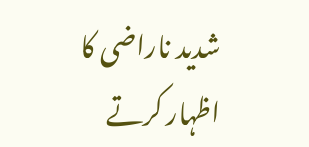شدید ناراضی کا اظہار کرتے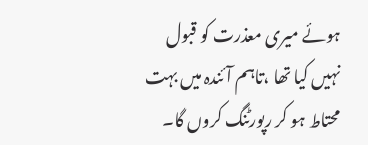ہوئے میری معذرت کو قبول نہیں کیا تھا ،تاہم آئندہ میں بہت محتاط ہو کر رپورٹنگ کروں گا۔